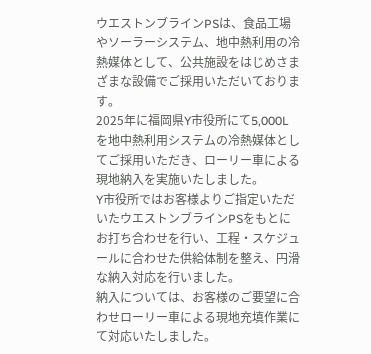ウエストンブラインPSは、食品工場やソーラーシステム、地中熱利用の冷熱媒体として、公共施設をはじめさまざまな設備でご採用いただいております。
2025年に福岡県Y市役所にて5,000Lを地中熱利用システムの冷熱媒体としてご採用いただき、ローリー車による現地納入を実施いたしました。
Y市役所ではお客様よりご指定いただいたウエストンブラインPSをもとにお打ち合わせを行い、工程・スケジュールに合わせた供給体制を整え、円滑な納入対応を行いました。
納入については、お客様のご要望に合わせローリー車による現地充填作業にて対応いたしました。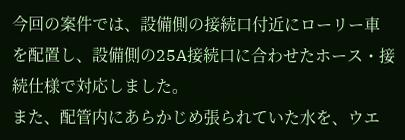今回の案件では、設備側の接続口付近にローリー車を配置し、設備側の25A接続口に合わせたホース・接続仕様で対応しました。
また、配管内にあらかじめ張られていた水を、ウエ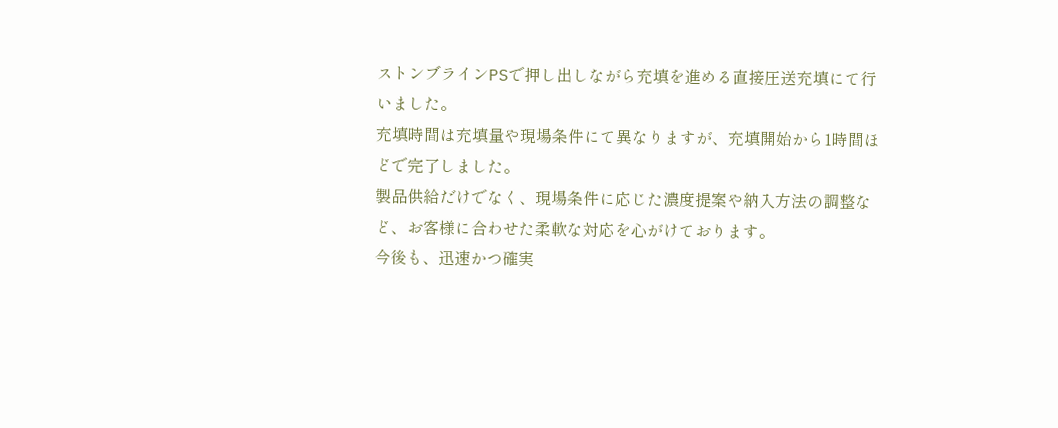ストンブラインPSで押し出しながら充填を進める直接圧送充填にて行いました。
充填時間は充填量や現場条件にて異なりますが、充填開始から1時間ほどで完了しました。
製品供給だけでなく、現場条件に応じた濃度提案や納入方法の調整など、お客様に合わせた柔軟な対応を心がけております。
今後も、迅速かつ確実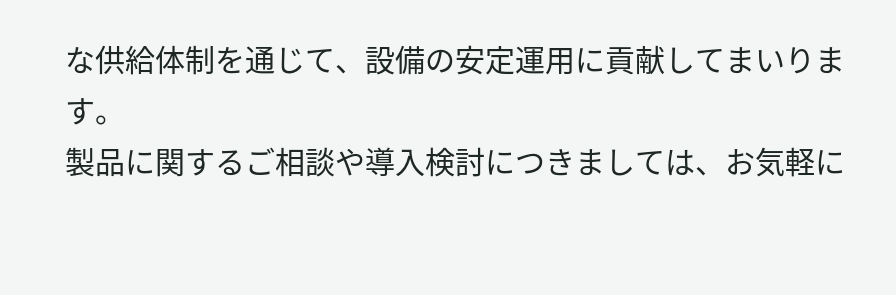な供給体制を通じて、設備の安定運用に貢献してまいります。
製品に関するご相談や導入検討につきましては、お気軽に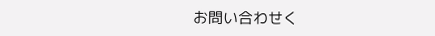お問い合わせく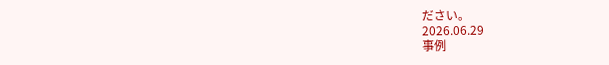ださい。
2026.06.29
事例